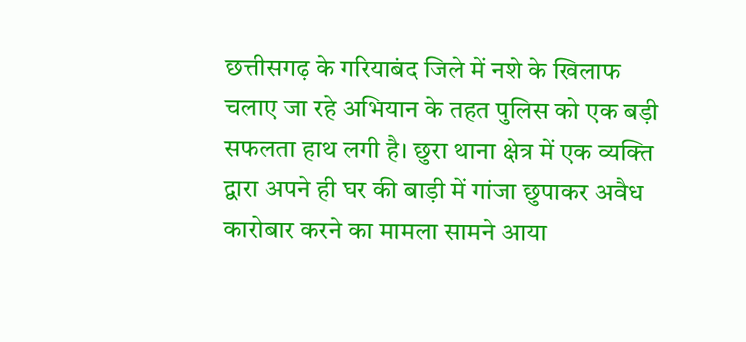छत्तीसगढ़ के गरियाबंद जिले में नशे के खिलाफ चलाए जा रहे अभियान के तहत पुलिस को एक बड़ी सफलता हाथ लगी है। छुरा थाना क्षेत्र में एक व्यक्ति द्वारा अपने ही घर की बाड़ी में गांजा छुपाकर अवैध कारोबार करने का मामला सामने आया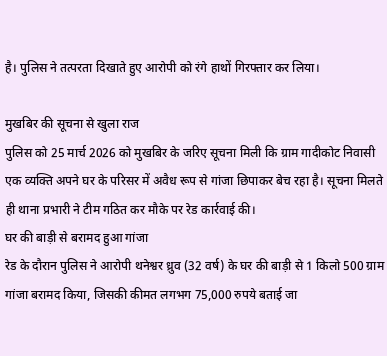है। पुलिस ने तत्परता दिखाते हुए आरोपी को रंगे हाथों गिरफ्तार कर लिया।

मुखबिर की सूचना से खुला राज
पुलिस को 25 मार्च 2026 को मुखबिर के जरिए सूचना मिली कि ग्राम गादीकोट निवासी एक व्यक्ति अपने घर के परिसर में अवैध रूप से गांजा छिपाकर बेच रहा है। सूचना मिलते ही थाना प्रभारी ने टीम गठित कर मौके पर रेड कार्रवाई की।
घर की बाड़ी से बरामद हुआ गांजा
रेड के दौरान पुलिस ने आरोपी थनेश्वर ध्रुव (32 वर्ष) के घर की बाड़ी से 1 किलो 500 ग्राम गांजा बरामद किया, जिसकी कीमत लगभग 75,000 रुपये बताई जा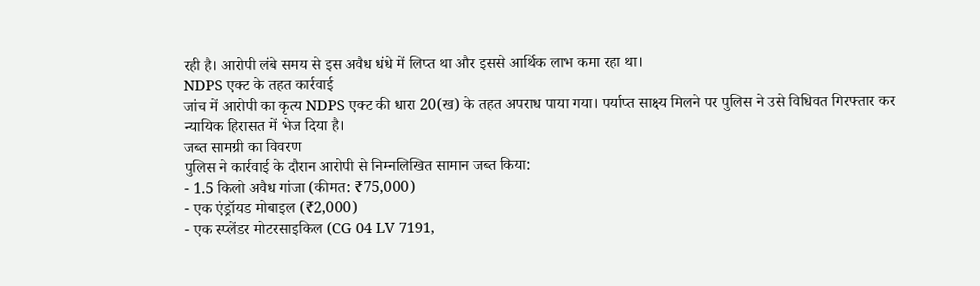रही है। आरोपी लंबे समय से इस अवैध धंधे में लिप्त था और इससे आर्थिक लाभ कमा रहा था।
NDPS एक्ट के तहत कार्रवाई
जांच में आरोपी का कृत्य NDPS एक्ट की धारा 20(ख) के तहत अपराध पाया गया। पर्याप्त साक्ष्य मिलने पर पुलिस ने उसे विधिवत गिरफ्तार कर न्यायिक हिरासत में भेज दिया है।
जब्त सामग्री का विवरण
पुलिस ने कार्रवाई के दौरान आरोपी से निम्नलिखित सामान जब्त किया:
- 1.5 किलो अवैध गांजा (कीमत: ₹75,000)
- एक एंड्रॉयड मोबाइल (₹2,000)
- एक स्प्लेंडर मोटरसाइकिल (CG 04 LV 7191,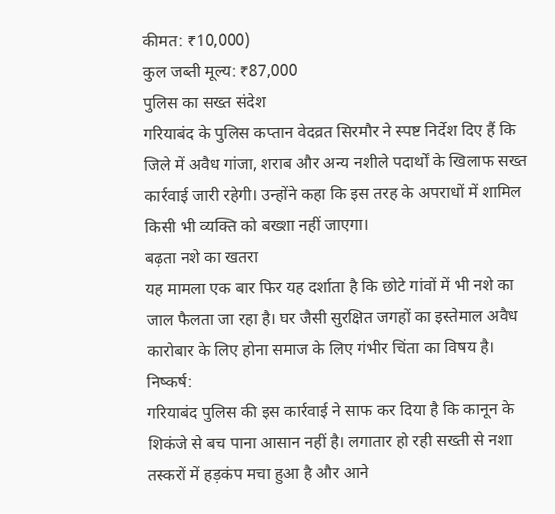कीमत: ₹10,000)
कुल जब्ती मूल्य: ₹87,000
पुलिस का सख्त संदेश
गरियाबंद के पुलिस कप्तान वेदव्रत सिरमौर ने स्पष्ट निर्देश दिए हैं कि जिले में अवैध गांजा, शराब और अन्य नशीले पदार्थों के खिलाफ सख्त कार्रवाई जारी रहेगी। उन्होंने कहा कि इस तरह के अपराधों में शामिल किसी भी व्यक्ति को बख्शा नहीं जाएगा।
बढ़ता नशे का खतरा
यह मामला एक बार फिर यह दर्शाता है कि छोटे गांवों में भी नशे का जाल फैलता जा रहा है। घर जैसी सुरक्षित जगहों का इस्तेमाल अवैध कारोबार के लिए होना समाज के लिए गंभीर चिंता का विषय है।
निष्कर्ष:
गरियाबंद पुलिस की इस कार्रवाई ने साफ कर दिया है कि कानून के शिकंजे से बच पाना आसान नहीं है। लगातार हो रही सख्ती से नशा तस्करों में हड़कंप मचा हुआ है और आने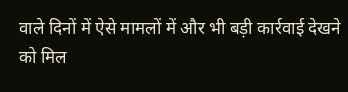वाले दिनों में ऐसे मामलों में और भी बड़ी कार्रवाई देखने को मिल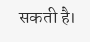सकती है।